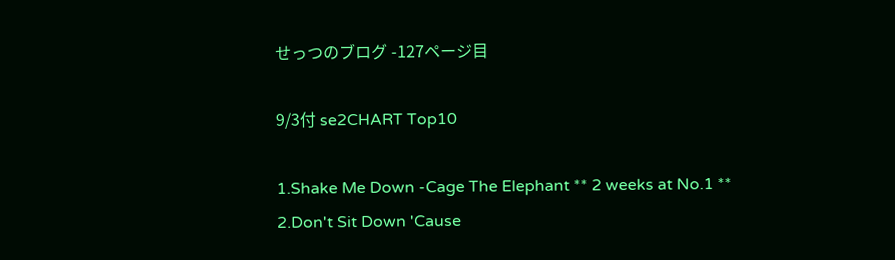せっつのブログ -127ページ目

9/3付 se2CHART Top10

1.Shake Me Down -Cage The Elephant ** 2 weeks at No.1 **
2.Don't Sit Down 'Cause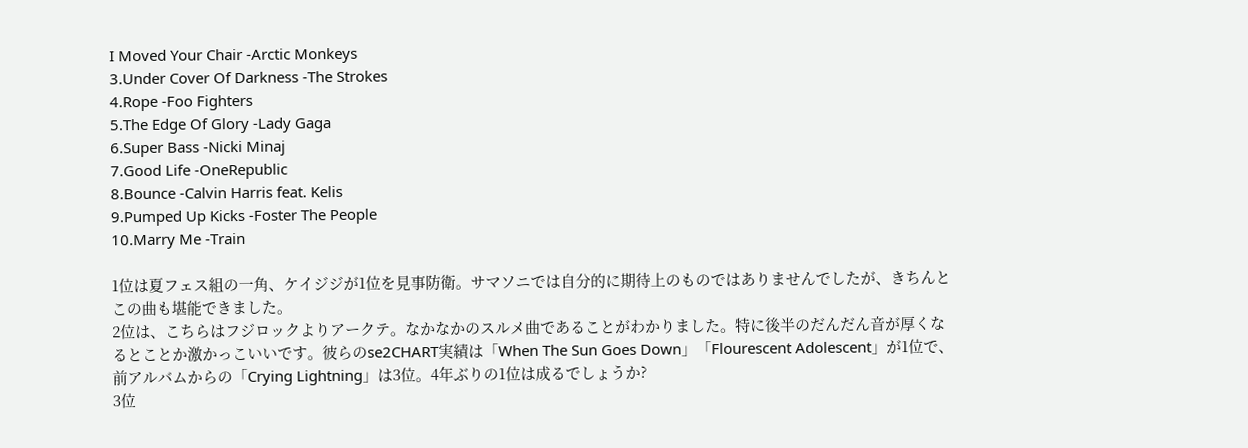I Moved Your Chair -Arctic Monkeys
3.Under Cover Of Darkness -The Strokes
4.Rope -Foo Fighters
5.The Edge Of Glory -Lady Gaga
6.Super Bass -Nicki Minaj
7.Good Life -OneRepublic
8.Bounce -Calvin Harris feat. Kelis
9.Pumped Up Kicks -Foster The People
10.Marry Me -Train

1位は夏フェス組の一角、ケイジジが1位を見事防衛。サマソニでは自分的に期待上のものではありませんでしたが、きちんとこの曲も堪能できました。
2位は、こちらはフジロックよりアークテ。なかなかのスルメ曲であることがわかりました。特に後半のだんだん音が厚くなるとことか激かっこいいです。彼らのse2CHART実績は「When The Sun Goes Down」「Flourescent Adolescent」が1位で、前アルバムからの「Crying Lightning」は3位。4年ぶりの1位は成るでしょうか?
3位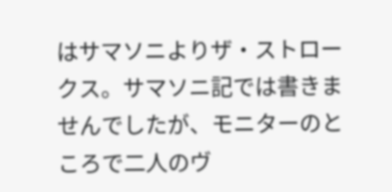はサマソニよりザ・ストロークス。サマソニ記では書きませんでしたが、モニターのところで二人のヴ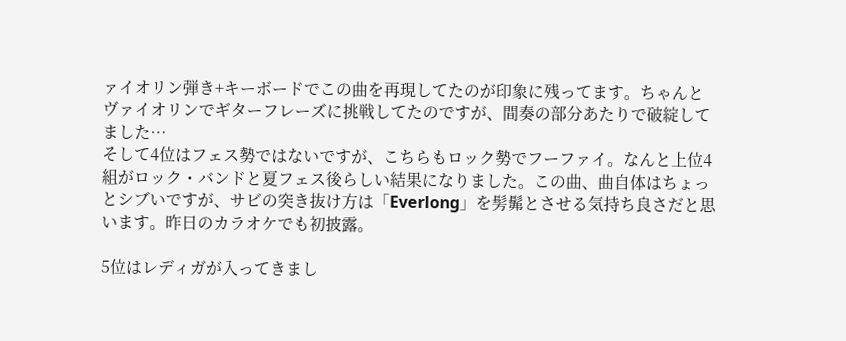ァイオリン弾き+キーボードでこの曲を再現してたのが印象に残ってます。ちゃんとヴァイオリンでギターフレーズに挑戦してたのですが、間奏の部分あたりで破綻してました…
そして4位はフェス勢ではないですが、こちらもロック勢でフーファイ。なんと上位4組がロック・バンドと夏フェス後らしい結果になりました。この曲、曲自体はちょっとシブいですが、サビの突き抜け方は「Everlong」を髣髴とさせる気持ち良さだと思います。昨日のカラオケでも初披露。

5位はレディガが入ってきまし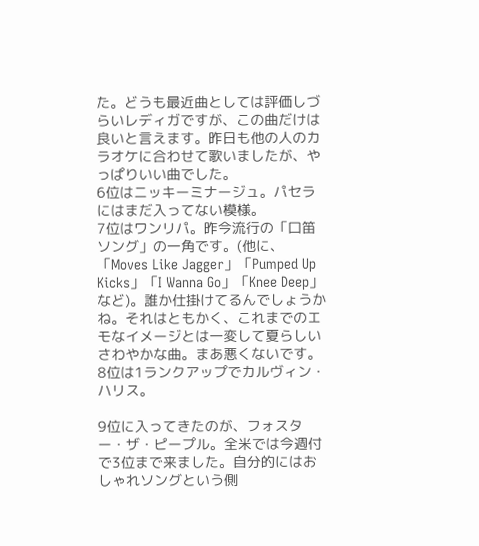た。どうも最近曲としては評価しづらいレディガですが、この曲だけは良いと言えます。昨日も他の人のカラオケに合わせて歌いましたが、やっぱりいい曲でした。
6位はニッキーミナージュ。パセラにはまだ入ってない模様。
7位はワンリパ。昨今流行の「口笛ソング」の一角です。(他に、「Moves Like Jagger」「Pumped Up Kicks」「I Wanna Go」「Knee Deep」など)。誰か仕掛けてるんでしょうかね。それはともかく、これまでのエモなイメージとは一変して夏らしいさわやかな曲。まあ悪くないです。
8位は1ランクアップでカルヴィン・ハリス。

9位に入ってきたのが、フォスター・ザ・ピープル。全米では今週付で3位まで来ました。自分的にはおしゃれソングという側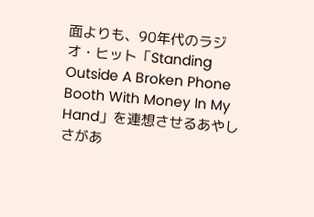面よりも、90年代のラジオ・ヒット「Standing Outside A Broken Phone Booth With Money In My Hand」を連想させるあやしさがあ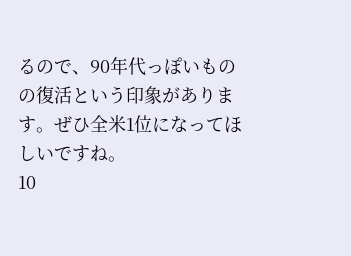るので、90年代っぽいものの復活という印象があります。ぜひ全米1位になってほしいですね。
10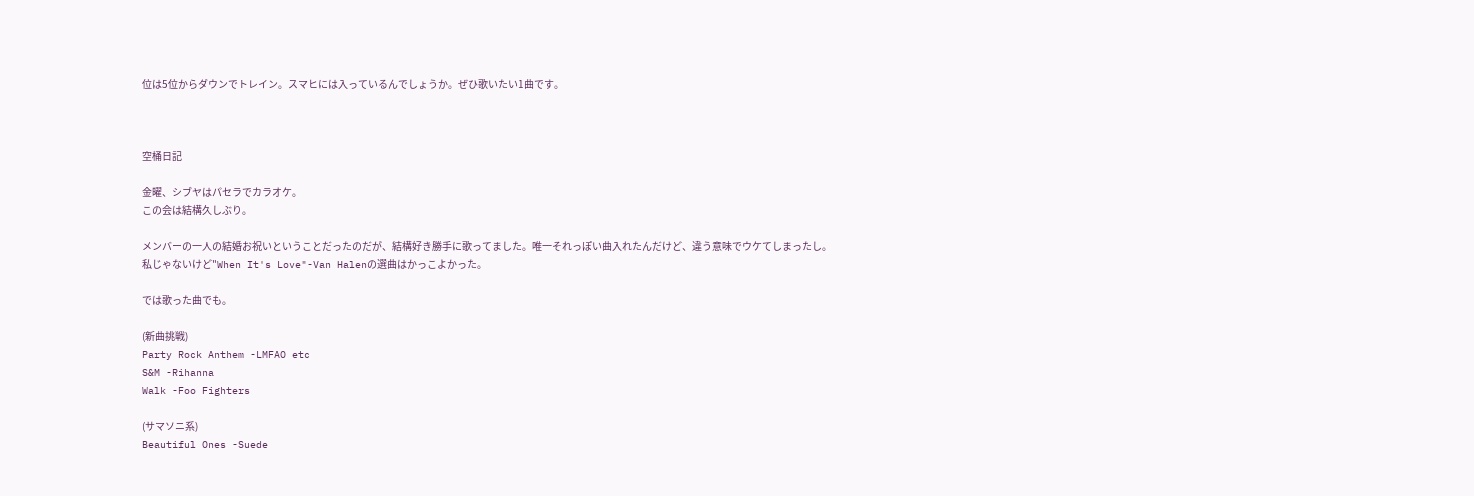位は5位からダウンでトレイン。スマヒには入っているんでしょうか。ぜひ歌いたい1曲です。



空桶日記

金曜、シブヤはパセラでカラオケ。
この会は結構久しぶり。

メンバーの一人の結婚お祝いということだったのだが、結構好き勝手に歌ってました。唯一それっぽい曲入れたんだけど、違う意味でウケてしまったし。
私じゃないけど"When It's Love"-Van Halenの選曲はかっこよかった。

では歌った曲でも。

(新曲挑戦)
Party Rock Anthem -LMFAO etc
S&M -Rihanna
Walk -Foo Fighters

(サマソニ系)
Beautiful Ones -Suede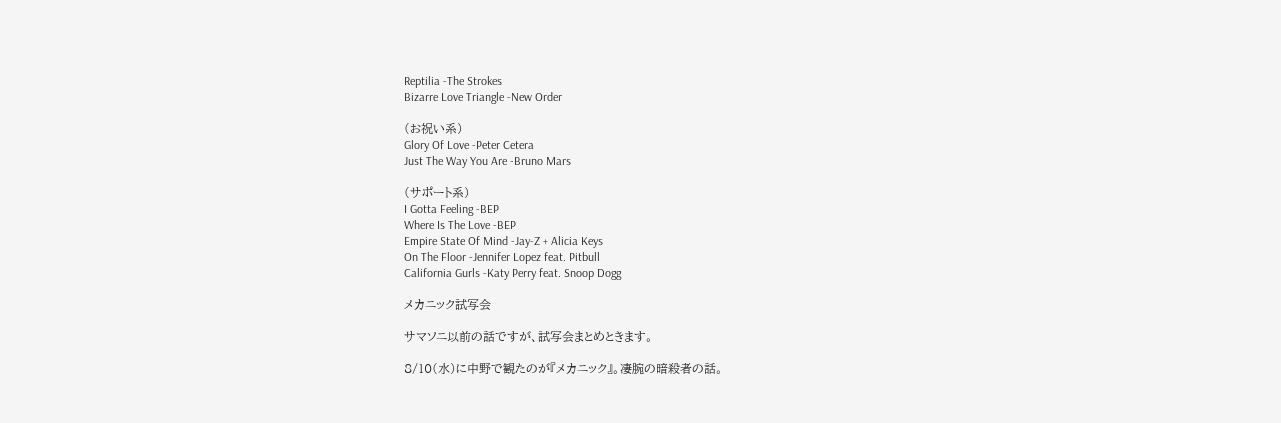Reptilia -The Strokes
Bizarre Love Triangle -New Order

(お祝い系)
Glory Of Love -Peter Cetera
Just The Way You Are -Bruno Mars

(サポート系)
I Gotta Feeling -BEP
Where Is The Love -BEP
Empire State Of Mind -Jay-Z + Alicia Keys
On The Floor -Jennifer Lopez feat. Pitbull
California Gurls -Katy Perry feat. Snoop Dogg

メカニック試写会

サマソニ以前の話ですが、試写会まとめときます。

8/10(水)に中野で観たのが『メカニック』。凄腕の暗殺者の話。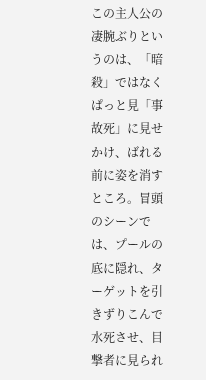この主人公の凄腕ぶりというのは、「暗殺」ではなくぱっと見「事故死」に見せかけ、ばれる前に姿を消すところ。冒頭のシーンでは、プールの底に隠れ、ターゲットを引きずりこんで水死させ、目撃者に見られ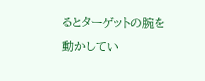るとターゲットの腕を動かしてい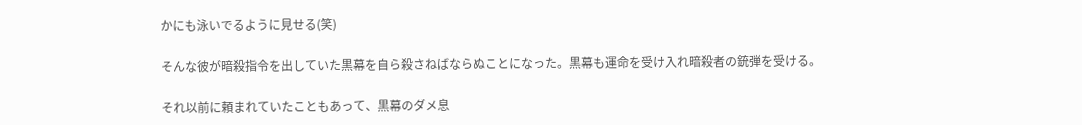かにも泳いでるように見せる(笑)

そんな彼が暗殺指令を出していた黒幕を自ら殺さねばならぬことになった。黒幕も運命を受け入れ暗殺者の銃弾を受ける。

それ以前に頼まれていたこともあって、黒幕のダメ息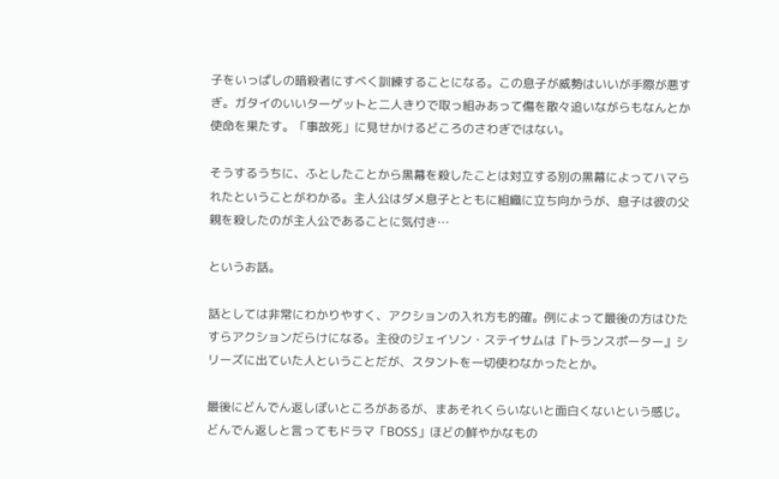子をいっぱしの暗殺者にすべく訓練することになる。この息子が威勢はいいが手際が悪すぎ。ガタイのいいターゲットと二人きりで取っ組みあって傷を散々追いながらもなんとか使命を果たす。「事故死」に見せかけるどころのさわぎではない。

そうするうちに、ふとしたことから黒幕を殺したことは対立する別の黒幕によってハマられたということがわかる。主人公はダメ息子とともに組織に立ち向かうが、息子は彼の父親を殺したのが主人公であることに気付き…

というお話。

話としては非常にわかりやすく、アクションの入れ方も的確。例によって最後の方はひたすらアクションだらけになる。主役のジェイソン・ステイサムは『トランスポーター』シリーズに出ていた人ということだが、スタントを一切使わなかったとか。

最後にどんでん返しぽいところがあるが、まあそれくらいないと面白くないという感じ。どんでん返しと言ってもドラマ「BOSS」ほどの鮮やかなもの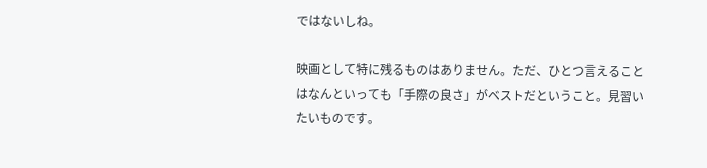ではないしね。

映画として特に残るものはありません。ただ、ひとつ言えることはなんといっても「手際の良さ」がベストだということ。見習いたいものです。